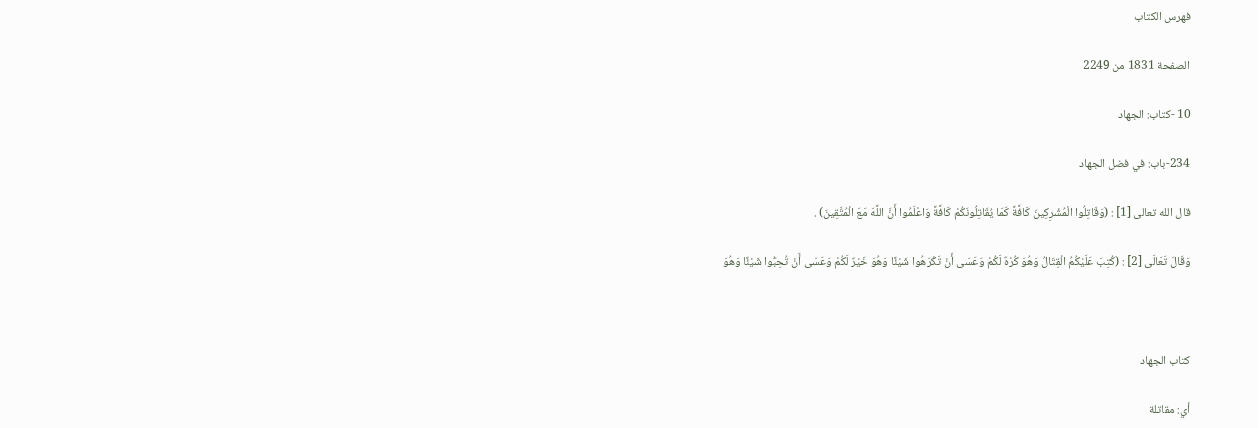فهرس الكتاب

الصفحة 1831 من 2249

10 -كتاب: الجهاد

234-باب: في فضل الجهاد

قال الله تعالى [1] : (وَقَاتِلُوا الْمُشْرِكِينَ كَافَّةً كَمَا يُقَاتِلُونَكُمْ كَافَّةً وَاعْلَمُوا أَنَّ اللَّهَ مَعَ الْمُتَّقِينَ) .

وَقَالَ تَعَالَى [2] : (كُتِبَ عَلَيْكُمُ الْقِتَالُ وَهُوَ كُرْهٌ لَكُمْ وَعَسَى أَنْ تَكْرَهُوا شَيْئًا وَهُوَ خَيْرٌ لَكُمْ وَعَسَى أَنْ تُحِبُّوا شَيْئًا وَهُوَ



كتاب الجهاد

أي: مقاتلة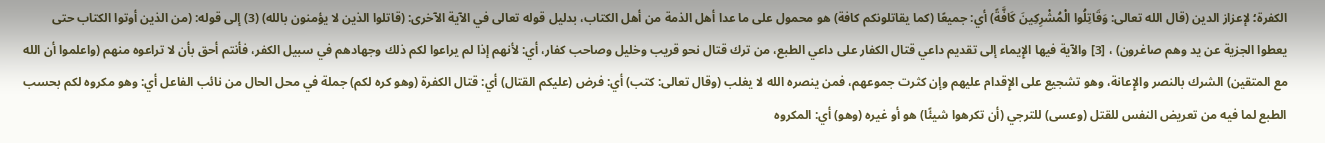الكفرة؛ لإعزاز الدين (قال الله تعالى: وَقَاتِلُوا الْمُشْرِكِينَ كَافَّةً) أي: جميعًا (كما يقاتلونكم كافة) هو محمول على ما عدا أهل الذمة من أهل الكتاب، بدليل قوله تعالى في الآية الآخرى: (قاتلوا الذين لا يؤمنون بالله) (3) إلى قوله: (من الذين أوتوا الكتاب حتى يعطوا الجزية عن يد وهم صاغرون) ، [3] والآية فيها الإِيماء إلى تقديم داعي قتال الكفار على داعي الطبع، من ترك قتال نحو قريب وخليل وصاحب كفار، أي: لأنهم إذا لم يراعوا لكم ذلك وجهادهم في سبيل الكفر، فأنتم أحق بأن لا تراعوه منهم (واعلموا أن الله مع المتقين) الشرك بالنصر والإِعانة، وهو تشجيع على الإِقدام عليهم وإن كثرت جموعهم، فمن ينصره الله لا يغلب (وقال تعالى: كتب) أي: فرض (عليكم القتال) أي: قتال الكفرة (وهو كره لكم) جملة في محل الحال من نائب الفاعل أي: وهو مكروه لكم بحسب الطبع لما فيه من تعريض النفس للقتل (وعسى) للترجي (أن تكرهوا شيئًا) هو أو غيره (وهو) أي: المكروه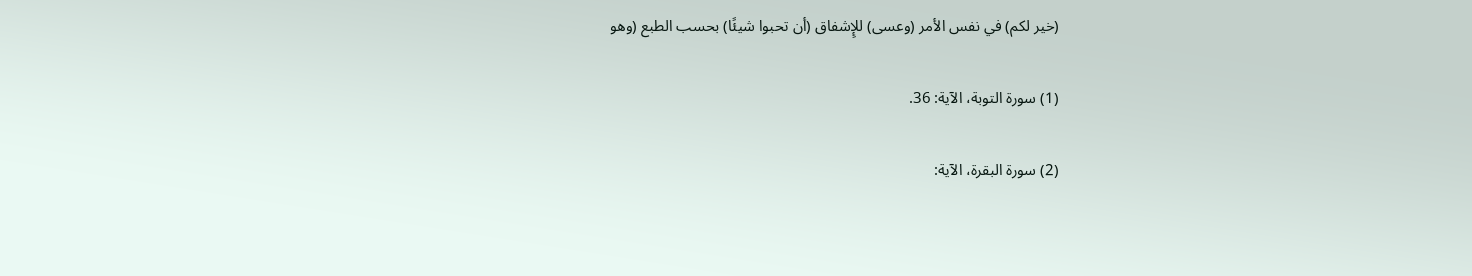(خير لكم) في نفس الأمر (وعسى) للإِشفاق (أن تحبوا شيئًا) بحسب الطبع (وهو

(1) سورة التوبة، الآية: 36.

(2) سورة البقرة، الآية: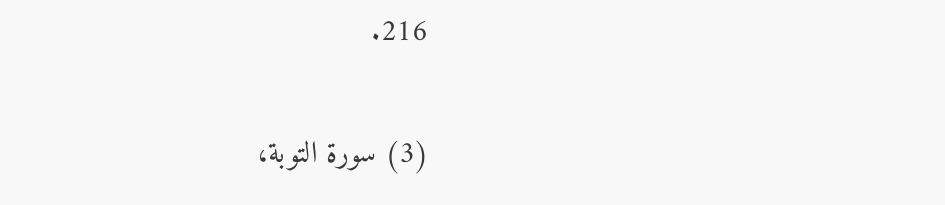216.

(3) سورة التوبة،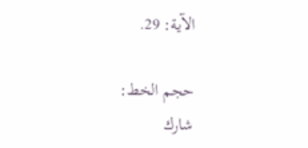الآية: 29.

حجم الخط:
شارك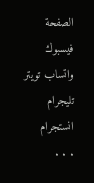الصفحة
فيسبوك واتساب تويتر تليجرام انستجرام
. . .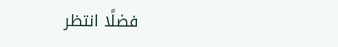فضلًا انتظر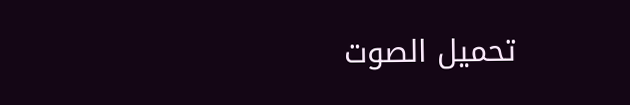تحميل الصوت